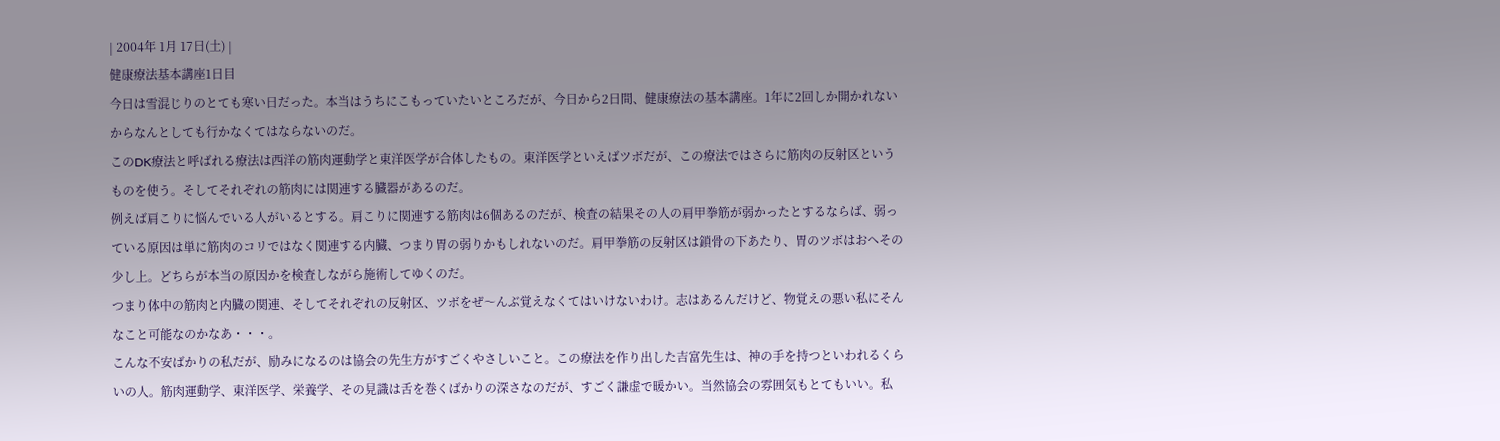| 2004年 1月 17日(土) |
健康療法基本講座1日目
今日は雪混じりのとても寒い日だった。本当はうちにこもっていたいところだが、今日から2日間、健康療法の基本講座。1年に2回しか開かれないからなんとしても行かなくてはならないのだ。
このDK療法と呼ばれる療法は西洋の筋肉運動学と東洋医学が合体したもの。東洋医学といえばツボだが、この療法ではさらに筋肉の反射区というものを使う。そしてそれぞれの筋肉には関連する臓器があるのだ。
例えば肩こりに悩んでいる人がいるとする。肩こりに関連する筋肉は6個あるのだが、検査の結果その人の肩甲拳筋が弱かったとするならば、弱っている原因は単に筋肉のコリではなく関連する内臓、つまり胃の弱りかもしれないのだ。肩甲拳筋の反射区は鎖骨の下あたり、胃のツボはおへその少し上。どちらが本当の原因かを検査しながら施術してゆくのだ。
つまり体中の筋肉と内臓の関連、そしてそれぞれの反射区、ツボをぜ〜んぶ覚えなくてはいけないわけ。志はあるんだけど、物覚えの悪い私にそんなこと可能なのかなあ・・・。
こんな不安ばかりの私だが、励みになるのは協会の先生方がすごくやさしいこと。この療法を作り出した吉富先生は、神の手を持つといわれるくらいの人。筋肉運動学、東洋医学、栄養学、その見識は舌を巻くばかりの深さなのだが、すごく謙虚で暖かい。当然協会の雰囲気もとてもいい。私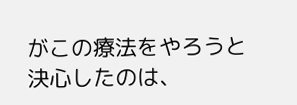がこの療法をやろうと決心したのは、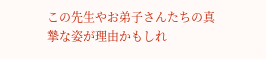この先生やお弟子さんたちの真摯な姿が理由かもしれ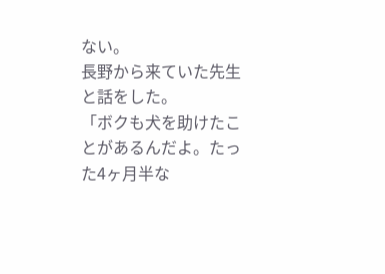ない。
長野から来ていた先生と話をした。
「ボクも犬を助けたことがあるんだよ。たった4ヶ月半な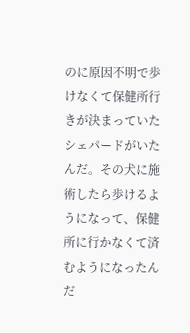のに原因不明で歩けなくて保健所行きが決まっていたシェパードがいたんだ。その犬に施術したら歩けるようになって、保健所に行かなくて済むようになったんだ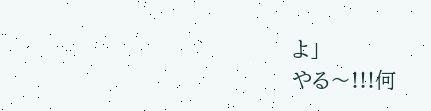よ」
やる〜!!!何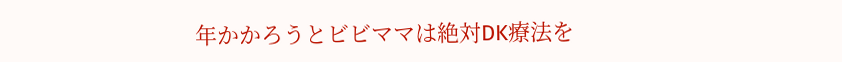年かかろうとビビママは絶対DK療法を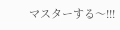マスターする〜!!!